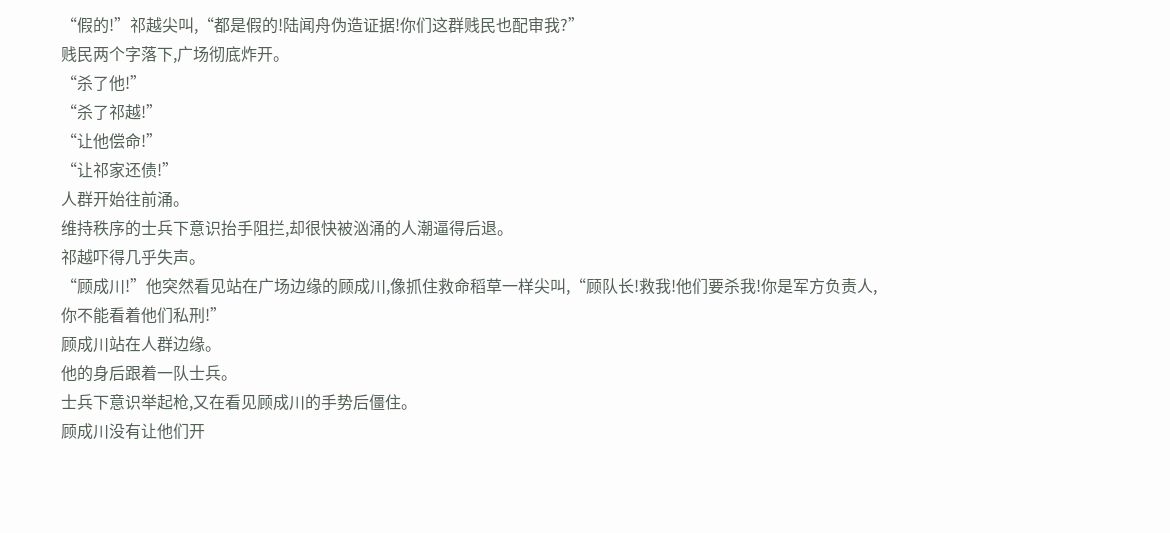“假的!”祁越尖叫,“都是假的!陆闻舟伪造证据!你们这群贱民也配审我?”
贱民两个字落下,广场彻底炸开。
“杀了他!”
“杀了祁越!”
“让他偿命!”
“让祁家还债!”
人群开始往前涌。
维持秩序的士兵下意识抬手阻拦,却很快被汹涌的人潮逼得后退。
祁越吓得几乎失声。
“顾成川!”他突然看见站在广场边缘的顾成川,像抓住救命稻草一样尖叫,“顾队长!救我!他们要杀我!你是军方负责人,你不能看着他们私刑!”
顾成川站在人群边缘。
他的身后跟着一队士兵。
士兵下意识举起枪,又在看见顾成川的手势后僵住。
顾成川没有让他们开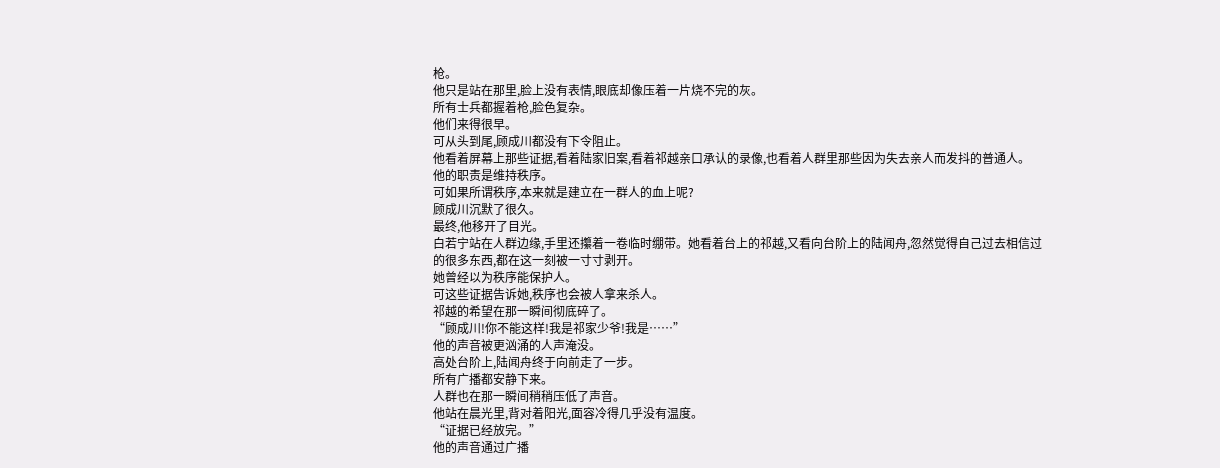枪。
他只是站在那里,脸上没有表情,眼底却像压着一片烧不完的灰。
所有士兵都握着枪,脸色复杂。
他们来得很早。
可从头到尾,顾成川都没有下令阻止。
他看着屏幕上那些证据,看着陆家旧案,看着祁越亲口承认的录像,也看着人群里那些因为失去亲人而发抖的普通人。
他的职责是维持秩序。
可如果所谓秩序,本来就是建立在一群人的血上呢?
顾成川沉默了很久。
最终,他移开了目光。
白若宁站在人群边缘,手里还攥着一卷临时绷带。她看着台上的祁越,又看向台阶上的陆闻舟,忽然觉得自己过去相信过的很多东西,都在这一刻被一寸寸剥开。
她曾经以为秩序能保护人。
可这些证据告诉她,秩序也会被人拿来杀人。
祁越的希望在那一瞬间彻底碎了。
“顾成川!你不能这样!我是祁家少爷!我是……”
他的声音被更汹涌的人声淹没。
高处台阶上,陆闻舟终于向前走了一步。
所有广播都安静下来。
人群也在那一瞬间稍稍压低了声音。
他站在晨光里,背对着阳光,面容冷得几乎没有温度。
“证据已经放完。”
他的声音通过广播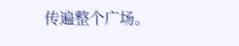传遍整个广场。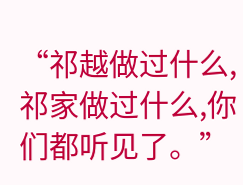“祁越做过什么,祁家做过什么,你们都听见了。”